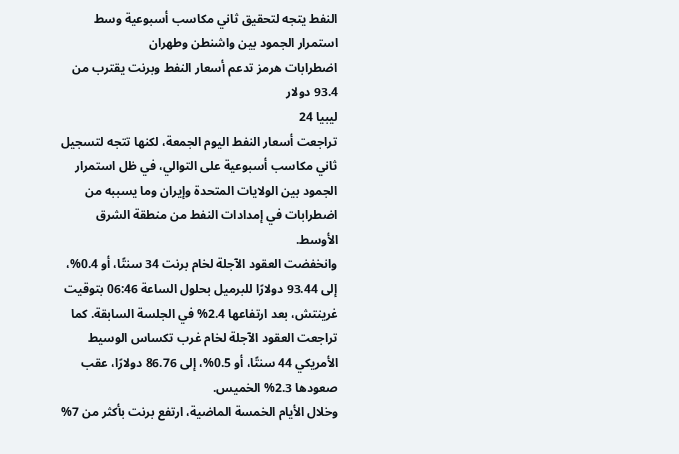النفط يتجه لتحقيق ثاني مكاسب أسبوعية وسط استمرار الجمود بين واشنطن وطهران
اضطرابات هرمز تدعم أسعار النفط وبرنت يقترب من 93.4 دولار
ليبيا 24
تراجعت أسعار النفط اليوم الجمعة، لكنها تتجه لتسجيل ثاني مكاسب أسبوعية على التوالي، في ظل استمرار الجمود بين الولايات المتحدة وإيران وما يسببه من اضطرابات في إمدادات النفط من منطقة الشرق الأوسط.
وانخفضت العقود الآجلة لخام برنت 34 سنتًا، أو 0.4%، إلى 93.44 دولارًا للبرميل بحلول الساعة 06:46 بتوقيت غرينتش، بعد ارتفاعها 2.4% في الجلسة السابقة. كما تراجعت العقود الآجلة لخام غرب تكساس الوسيط الأمريكي 44 سنتًا، أو 0.5%، إلى 86.76 دولارًا، عقب صعودها 2.3% الخميس.
وخلال الأيام الخمسة الماضية، ارتفع برنت بأكثر من 7%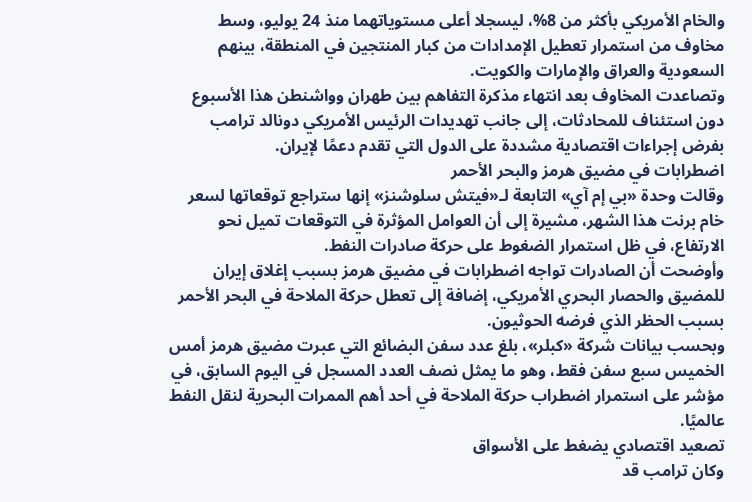والخام الأمريكي بأكثر من 8%، ليسجلا أعلى مستوياتهما منذ 24 يوليو، وسط مخاوف من استمرار تعطيل الإمدادات من كبار المنتجين في المنطقة، بينهم السعودية والعراق والإمارات والكويت.
وتصاعدت المخاوف بعد انتهاء مذكرة التفاهم بين طهران وواشنطن هذا الأسبوع دون استئناف للمحادثات، إلى جانب تهديدات الرئيس الأمريكي دونالد ترامب بفرض إجراءات اقتصادية مشددة على الدول التي تقدم دعمًا لإيران.
اضطرابات في مضيق هرمز والبحر الأحمر
وقالت وحدة «بي إم آي» التابعة لـ«فيتش سلوشنز» إنها ستراجع توقعاتها لسعر خام برنت هذا الشهر، مشيرة إلى أن العوامل المؤثرة في التوقعات تميل نحو الارتفاع، في ظل استمرار الضغوط على حركة صادرات النفط.
وأوضحت أن الصادرات تواجه اضطرابات في مضيق هرمز بسبب إغلاق إيران للمضيق والحصار البحري الأمريكي، إضافة إلى تعطل حركة الملاحة في البحر الأحمر بسبب الحظر الذي فرضه الحوثيون.
وبحسب بيانات شركة «كبلر»، بلغ عدد سفن البضائع التي عبرت مضيق هرمز أمس الخميس سبع سفن فقط، وهو ما يمثل نصف العدد المسجل في اليوم السابق، في مؤشر على استمرار اضطراب حركة الملاحة في أحد أهم الممرات البحرية لنقل النفط عالميًا.
تصعيد اقتصادي يضغط على الأسواق
وكان ترامب قد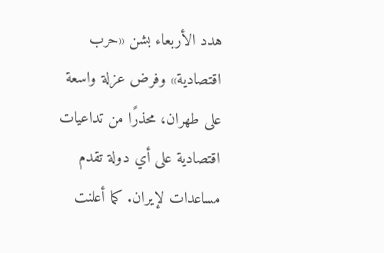هدد الأربعاء بشن «حرب اقتصادية» وفرض عزلة واسعة على طهران، محذرًا من تداعيات اقتصادية على أي دولة تقدم مساعدات لإيران. كما أعلنت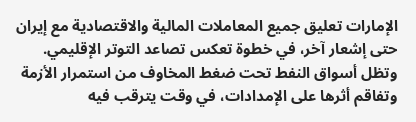الإمارات تعليق جميع المعاملات المالية والاقتصادية مع إيران حتى إشعار آخر، في خطوة تعكس تصاعد التوتر الإقليمي.
وتظل أسواق النفط تحت ضغط المخاوف من استمرار الأزمة وتفاقم أثرها على الإمدادات، في وقت يترقب فيه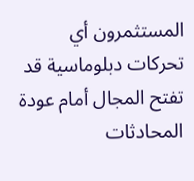المستثمرون أي تحركات دبلوماسية قد تفتح المجال أمام عودة المحادثات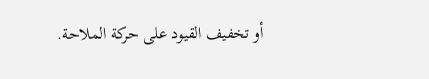أو تخفيف القيود على حركة الملاحة.